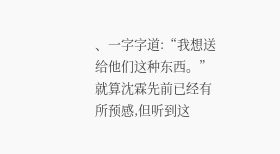、一字字道:“我想送给他们这种东西。”
就算沈霖先前已经有所预感,但听到这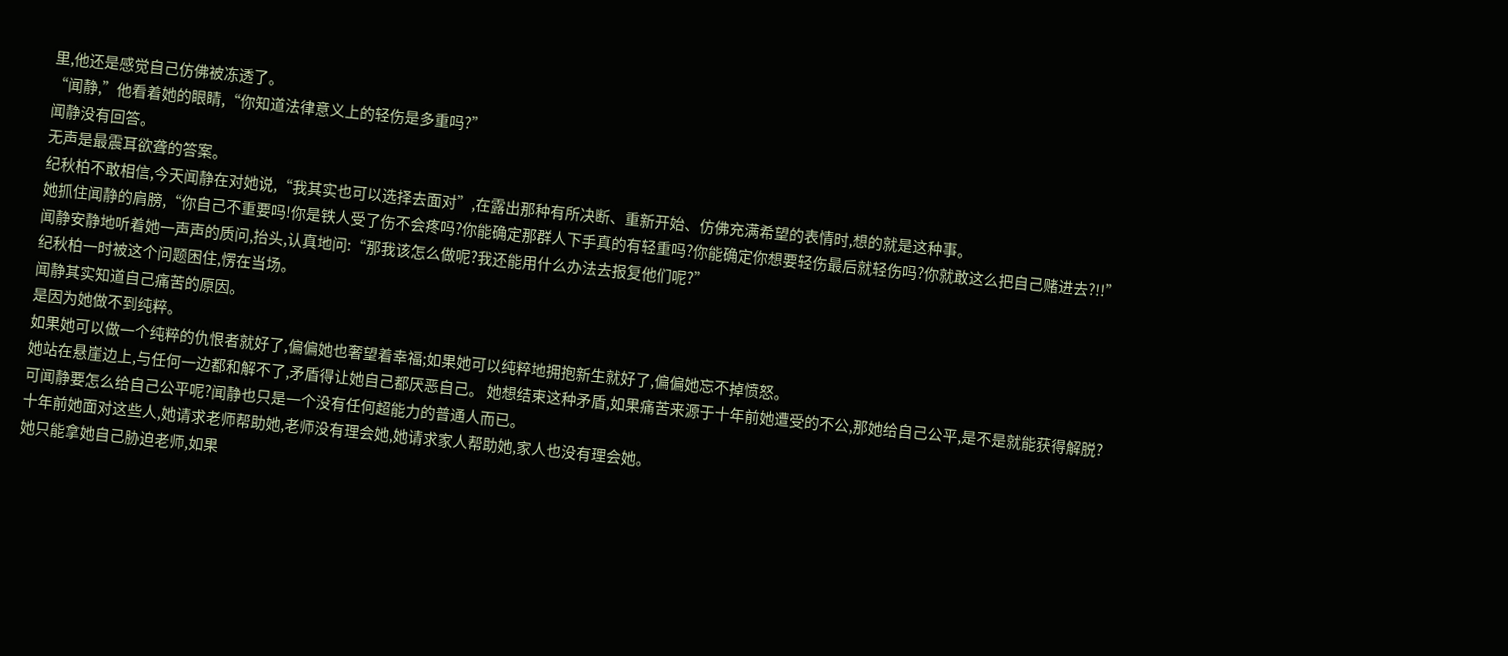里,他还是感觉自己仿佛被冻透了。
“闻静,”他看着她的眼睛,“你知道法律意义上的轻伤是多重吗?”
闻静没有回答。
无声是最震耳欲聋的答案。
纪秋柏不敢相信,今天闻静在对她说,“我其实也可以选择去面对”,在露出那种有所决断、重新开始、仿佛充满希望的表情时,想的就是这种事。
她抓住闻静的肩膀,“你自己不重要吗!你是铁人受了伤不会疼吗?你能确定那群人下手真的有轻重吗?你能确定你想要轻伤最后就轻伤吗?你就敢这么把自己赌进去?!!”
闻静安静地听着她一声声的质问,抬头,认真地问:“那我该怎么做呢?我还能用什么办法去报复他们呢?”
纪秋柏一时被这个问题困住,愣在当场。
闻静其实知道自己痛苦的原因。
是因为她做不到纯粹。
如果她可以做一个纯粹的仇恨者就好了,偏偏她也奢望着幸福;如果她可以纯粹地拥抱新生就好了,偏偏她忘不掉愤怒。
她站在悬崖边上,与任何一边都和解不了,矛盾得让她自己都厌恶自己。 她想结束这种矛盾,如果痛苦来源于十年前她遭受的不公,那她给自己公平,是不是就能获得解脱?
可闻静要怎么给自己公平呢?闻静也只是一个没有任何超能力的普通人而已。
十年前她面对这些人,她请求老师帮助她,老师没有理会她,她请求家人帮助她,家人也没有理会她。
她只能拿她自己胁迫老师,如果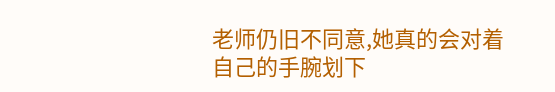老师仍旧不同意,她真的会对着自己的手腕划下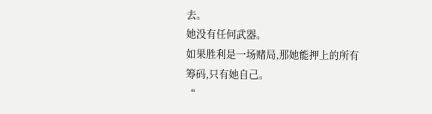去。
她没有任何武器。
如果胜利是一场赌局,那她能押上的所有筹码,只有她自己。
“